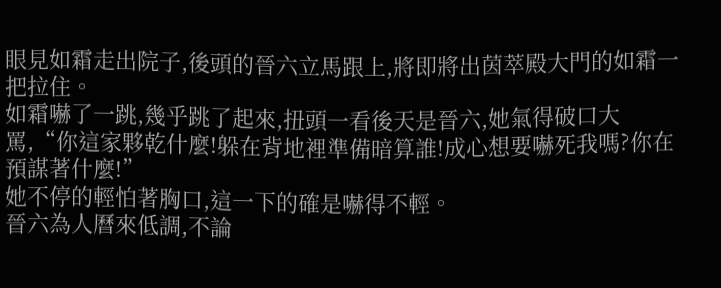眼見如霜走出院子,後頭的晉六立馬跟上,將即將出茵萃殿大門的如霜一把拉住。
如霜嚇了一跳,幾乎跳了起來,扭頭一看後天是晉六,她氣得破口大罵,“你這家夥乾什麼!躲在背地裡準備暗算誰!成心想要嚇死我嗎?你在預謀著什麼!”
她不停的輕怕著胸口,這一下的確是嚇得不輕。
晉六為人曆來低調,不論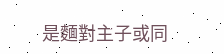是麵對主子或同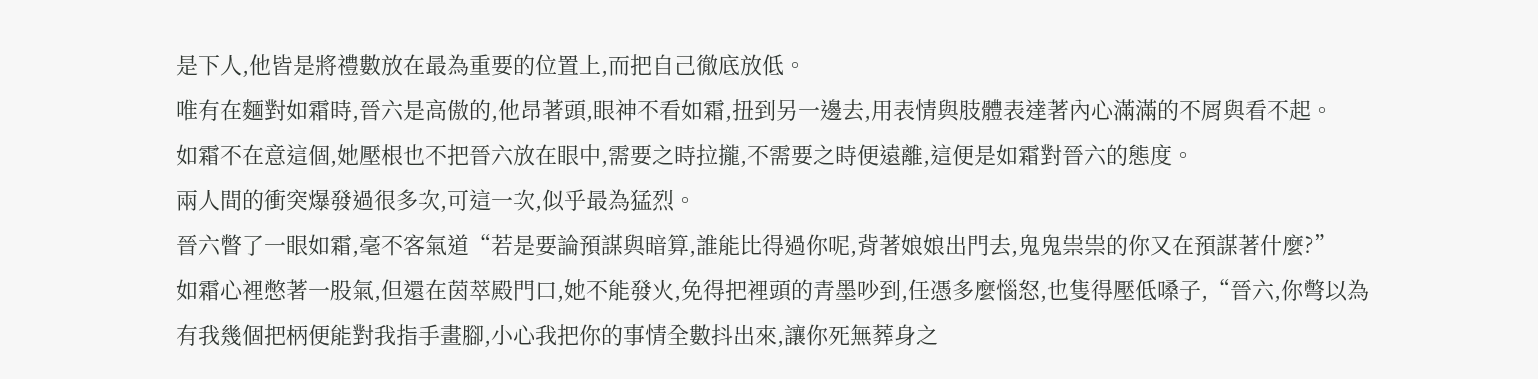是下人,他皆是將禮數放在最為重要的位置上,而把自己徹底放低。
唯有在麵對如霜時,晉六是高傲的,他昂著頭,眼神不看如霜,扭到另一邊去,用表情與肢體表達著內心滿滿的不屑與看不起。
如霜不在意這個,她壓根也不把晉六放在眼中,需要之時拉攏,不需要之時便遠離,這便是如霜對晉六的態度。
兩人間的衝突爆發過很多次,可這一次,似乎最為猛烈。
晉六瞥了一眼如霜,毫不客氣道“若是要論預謀與暗算,誰能比得過你呢,背著娘娘出門去,鬼鬼祟祟的你又在預謀著什麼?”
如霜心裡憋著一股氣,但還在茵萃殿門口,她不能發火,免得把裡頭的青墨吵到,任憑多麼惱怒,也隻得壓低嗓子,“晉六,你彆以為有我幾個把柄便能對我指手畫腳,小心我把你的事情全數抖出來,讓你死無葬身之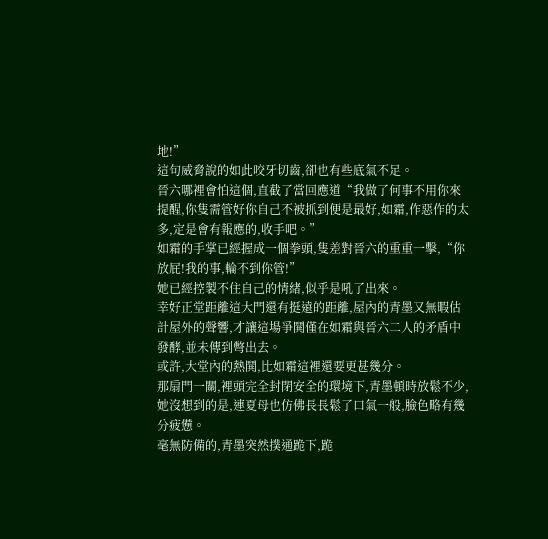地!”
這句威脅說的如此咬牙切齒,卻也有些底氣不足。
晉六哪裡會怕這個,直截了當回應道“我做了何事不用你來提醒,你隻需管好你自己不被抓到便是最好,如霜,作惡作的太多,定是會有報應的,收手吧。”
如霜的手掌已經握成一個拳頭,隻差對晉六的重重一擊,“你放屁!我的事,輪不到你管!”
她已經控製不住自己的情緒,似乎是吼了出來。
幸好正堂距離這大門還有挺遠的距離,屋內的青墨又無暇估計屋外的聲響,才讓這場爭鬨僅在如霜與晉六二人的矛盾中發酵,並未傳到彆出去。
或許,大堂內的熱鬨,比如霜這裡還要更甚幾分。
那扇門一關,裡頭完全封閉安全的環境下,青墨頓時放鬆不少,她沒想到的是,連夏母也仿佛長長鬆了口氣一般,臉色略有幾分疲憊。
毫無防備的,青墨突然撲通跪下,跪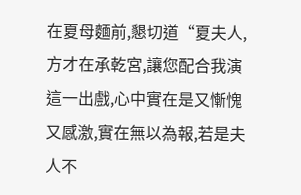在夏母麵前,懇切道“夏夫人,方才在承乾宮,讓您配合我演這一出戲,心中實在是又慚愧又感激,實在無以為報,若是夫人不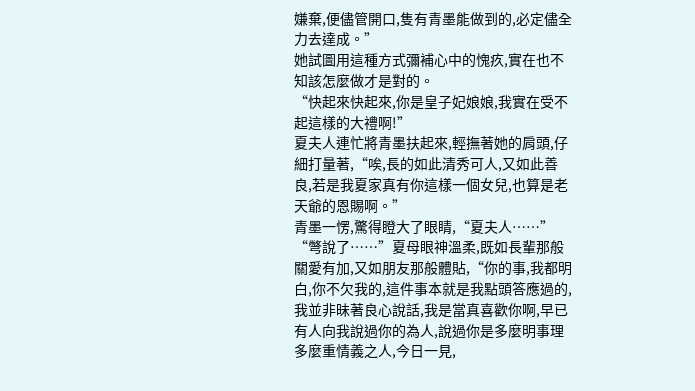嫌棄,便儘管開口,隻有青墨能做到的,必定儘全力去達成。”
她試圖用這種方式彌補心中的愧疚,實在也不知該怎麼做才是對的。
“快起來快起來,你是皇子妃娘娘,我實在受不起這樣的大禮啊!”
夏夫人連忙將青墨扶起來,輕撫著她的肩頭,仔細打量著,“唉,長的如此清秀可人,又如此善良,若是我夏家真有你這樣一個女兒,也算是老天爺的恩賜啊。”
青墨一愣,驚得瞪大了眼睛,“夏夫人……”
“彆說了……”夏母眼神溫柔,既如長輩那般關愛有加,又如朋友那般體貼,“你的事,我都明白,你不欠我的,這件事本就是我點頭答應過的,我並非昧著良心說話,我是當真喜歡你啊,早已有人向我說過你的為人,說過你是多麼明事理多麼重情義之人,今日一見,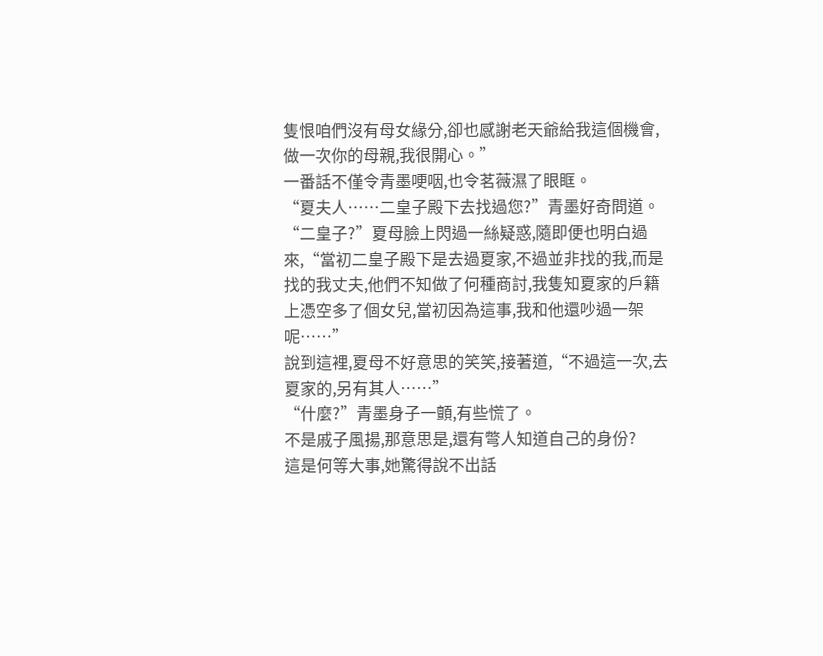隻恨咱們沒有母女緣分,卻也感謝老天爺給我這個機會,做一次你的母親,我很開心。”
一番話不僅令青墨哽咽,也令茗薇濕了眼眶。
“夏夫人……二皇子殿下去找過您?”青墨好奇問道。
“二皇子?”夏母臉上閃過一絲疑惑,隨即便也明白過來,“當初二皇子殿下是去過夏家,不過並非找的我,而是找的我丈夫,他們不知做了何種商討,我隻知夏家的戶籍上憑空多了個女兒,當初因為這事,我和他還吵過一架呢……”
說到這裡,夏母不好意思的笑笑,接著道,“不過這一次,去夏家的,另有其人……”
“什麼?”青墨身子一顫,有些慌了。
不是戚子風揚,那意思是,還有彆人知道自己的身份?
這是何等大事,她驚得說不出話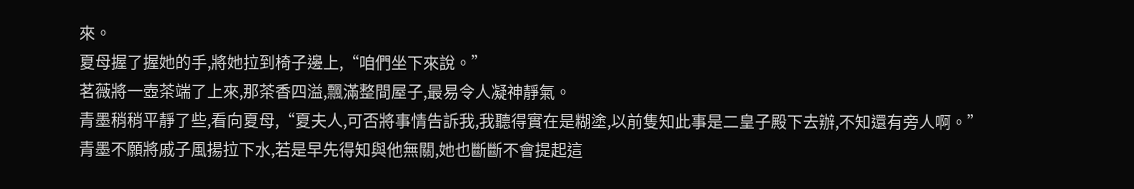來。
夏母握了握她的手,將她拉到椅子邊上,“咱們坐下來說。”
茗薇將一壺茶端了上來,那茶香四溢,飄滿整間屋子,最易令人凝神靜氣。
青墨稍稍平靜了些,看向夏母,“夏夫人,可否將事情告訴我,我聽得實在是糊塗,以前隻知此事是二皇子殿下去辦,不知還有旁人啊。”
青墨不願將戚子風揚拉下水,若是早先得知與他無關,她也斷斷不會提起這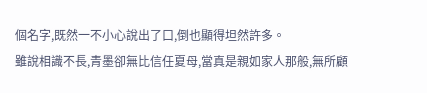個名字,既然一不小心說出了口,倒也顯得坦然許多。
雖說相識不長,青墨卻無比信任夏母,當真是親如家人那般,無所顧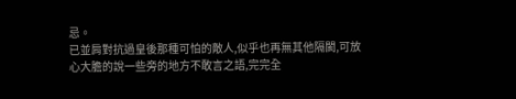忌。
已並肩對抗過皇後那種可怕的敵人,似乎也再無其他隔閡,可放心大膽的說一些旁的地方不敢言之語,完完全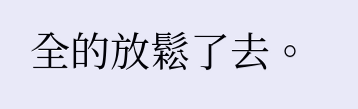全的放鬆了去。